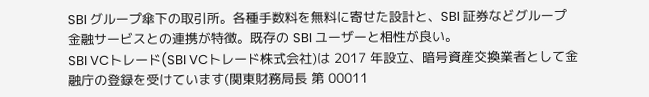SBI グループ傘下の取引所。各種手数料を無料に寄せた設計と、SBI 証券などグループ金融サービスとの連携が特徴。既存の SBI ユーザーと相性が良い。
SBI VCトレード(SBI VCトレード株式会社)は 2017 年設立、暗号資産交換業者として金融庁の登録を受けています(関東財務局長 第 00011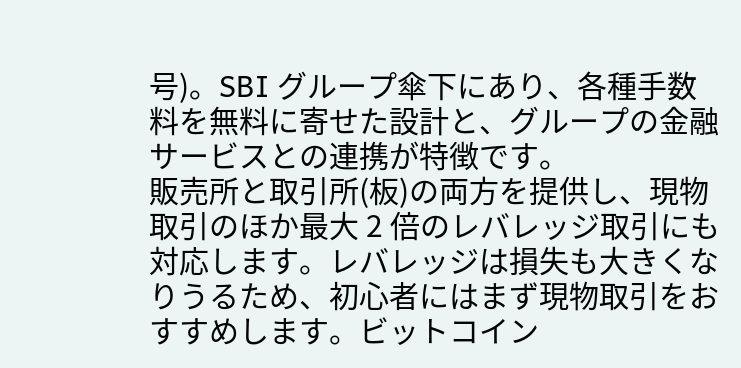号)。SBI グループ傘下にあり、各種手数料を無料に寄せた設計と、グループの金融サービスとの連携が特徴です。
販売所と取引所(板)の両方を提供し、現物取引のほか最大 2 倍のレバレッジ取引にも対応します。レバレッジは損失も大きくなりうるため、初心者にはまず現物取引をおすすめします。ビットコイン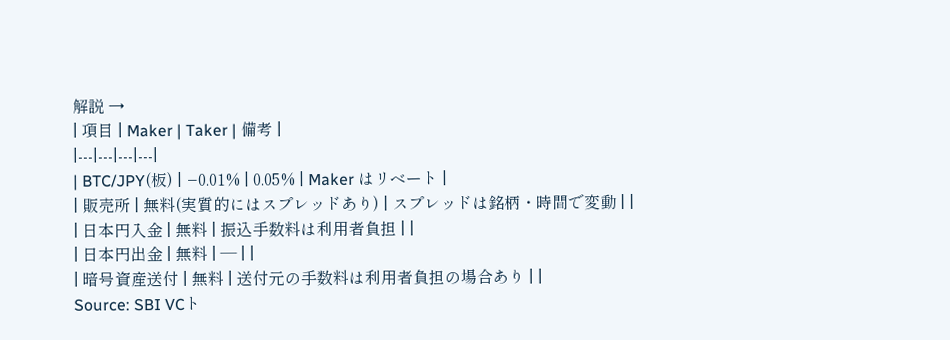解説 →
| 項目 | Maker | Taker | 備考 |
|---|---|---|---|
| BTC/JPY(板) | −0.01% | 0.05% | Maker はリベート |
| 販売所 | 無料(実質的にはスプレッドあり) | スプレッドは銘柄・時間で変動 | |
| 日本円入金 | 無料 | 振込手数料は利用者負担 | |
| 日本円出金 | 無料 | — | |
| 暗号資産送付 | 無料 | 送付元の手数料は利用者負担の場合あり | |
Source: SBI VCト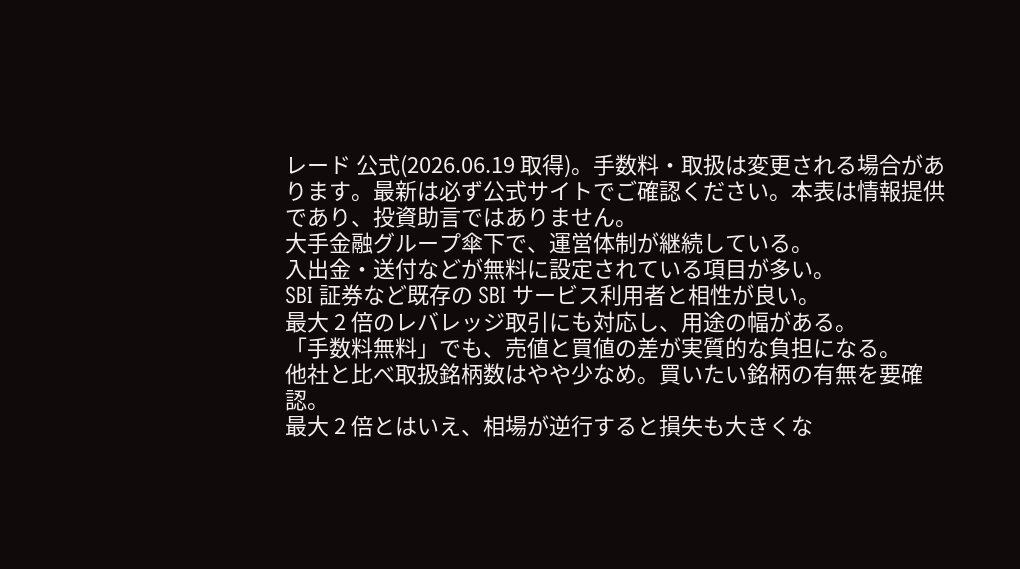レード 公式(2026.06.19 取得)。手数料・取扱は変更される場合があります。最新は必ず公式サイトでご確認ください。本表は情報提供であり、投資助言ではありません。
大手金融グループ傘下で、運営体制が継続している。
入出金・送付などが無料に設定されている項目が多い。
SBI 証券など既存の SBI サービス利用者と相性が良い。
最大 2 倍のレバレッジ取引にも対応し、用途の幅がある。
「手数料無料」でも、売値と買値の差が実質的な負担になる。
他社と比べ取扱銘柄数はやや少なめ。買いたい銘柄の有無を要確認。
最大 2 倍とはいえ、相場が逆行すると損失も大きくな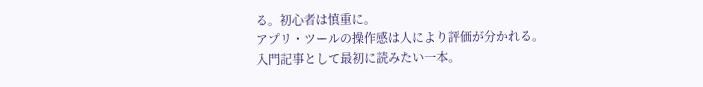る。初心者は慎重に。
アプリ・ツールの操作感は人により評価が分かれる。
入門記事として最初に読みたい一本。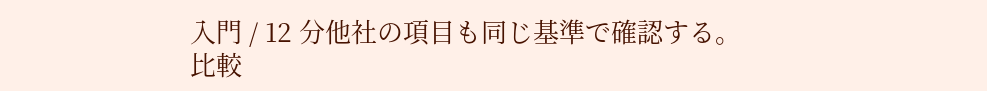入門 / 12 分他社の項目も同じ基準で確認する。
比較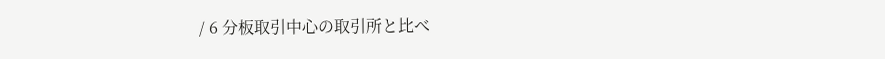/ 6 分板取引中心の取引所と比べ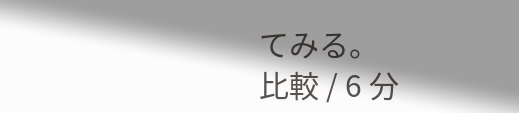てみる。
比較 / 6 分